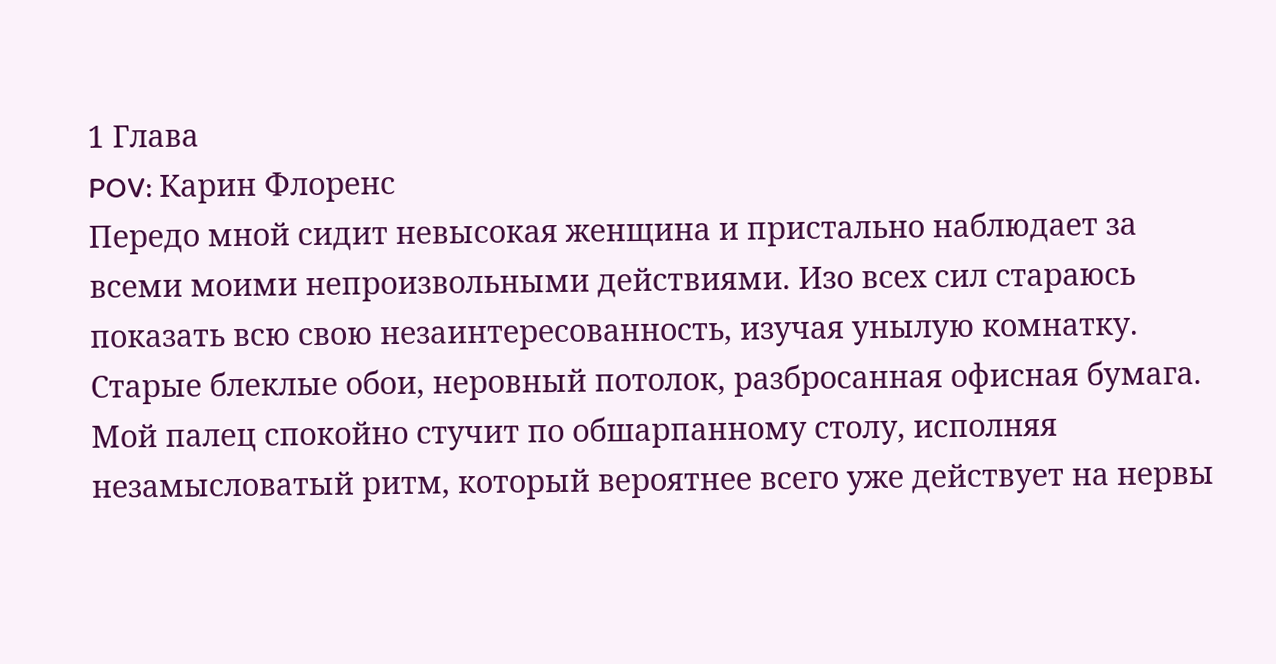1 Глава
POV: Карин Флоренс
Передо мной сидит невысокая женщина и пристально наблюдает за всеми моими непроизвольными действиями. Изо всех сил стараюсь показать всю свою незаинтересованность, изучая унылую комнатку. Старые блеклые обои, неровный потолок, разбросанная офисная бумага. Мой палец спокойно стучит по обшарпанному столу, исполняя незамысловатый ритм, который вероятнее всего уже действует на нервы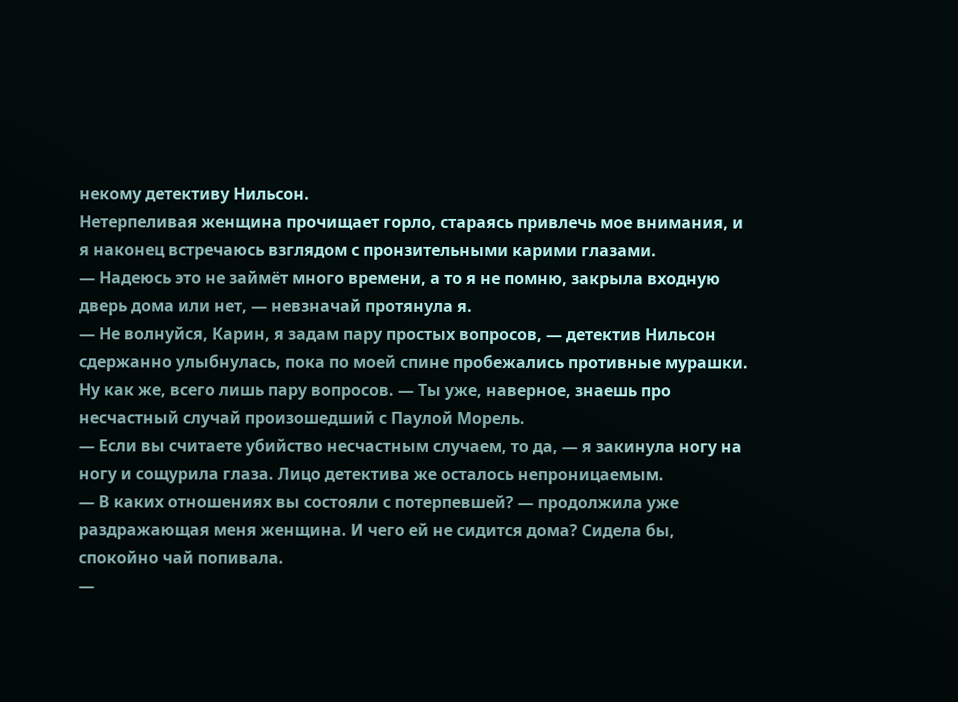некому детективу Нильсон.
Нетерпеливая женщина прочищает горло, стараясь привлечь мое внимания, и я наконец встречаюсь взглядом с пронзительными карими глазами.
— Надеюсь это не займёт много времени, а то я не помню, закрыла входную дверь дома или нет, — невзначай протянула я.
— Не волнуйся, Карин, я задам пару простых вопросов, — детектив Нильсон сдержанно улыбнулась, пока по моей спине пробежались противные мурашки. Ну как же, всего лишь пару вопросов. — Ты уже, наверное, знаешь про несчастный случай произошедший с Паулой Морель.
— Если вы считаете убийство несчастным случаем, то да, — я закинула ногу на ногу и сощурила глаза. Лицо детектива же осталось непроницаемым.
— В каких отношениях вы состояли с потерпевшей? — продолжила уже раздражающая меня женщина. И чего ей не сидится дома? Сидела бы, спокойно чай попивала.
—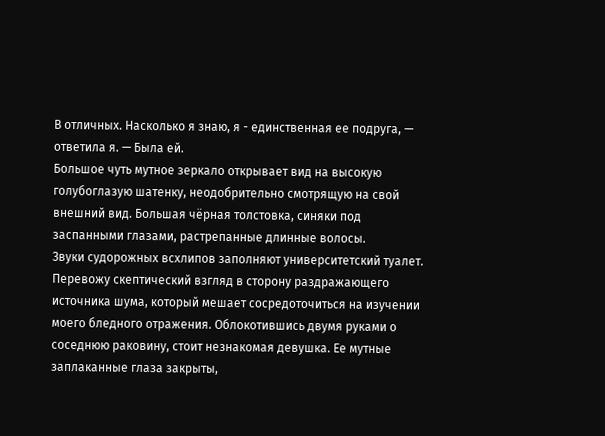В отличных. Насколько я знаю, я - единственная ее подруга, — ответила я. — Была ей.
Большое чуть мутное зеркало открывает вид на высокую голубоглазую шатенку, неодобрительно смотрящую на свой внешний вид. Большая чёрная толстовка, синяки под заспанными глазами, растрепанные длинные волосы.
Звуки судорожных всхлипов заполняют университетский туалет. Перевожу скептический взгляд в сторону раздражающего источника шума, который мешает сосредоточиться на изучении моего бледного отражения. Облокотившись двумя руками о соседнюю раковину, стоит незнакомая девушка. Ее мутные заплаканные глаза закрыты,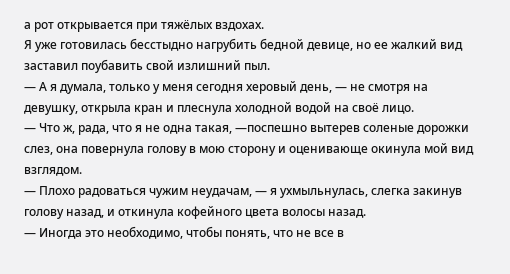а рот открывается при тяжёлых вздохах.
Я уже готовилась бесстыдно нагрубить бедной девице, но ее жалкий вид заставил поубавить свой излишний пыл.
— А я думала, только у меня сегодня херовый день, — не смотря на девушку, открыла кран и плеснула холодной водой на своё лицо.
— Что ж, рада, что я не одна такая, —поспешно вытерев соленые дорожки слез, она повернула голову в мою сторону и оценивающе окинула мой вид взглядом.
— Плохо радоваться чужим неудачам, — я ухмыльнулась, слегка закинув голову назад, и откинула кофейного цвета волосы назад.
— Иногда это необходимо, чтобы понять, что не все в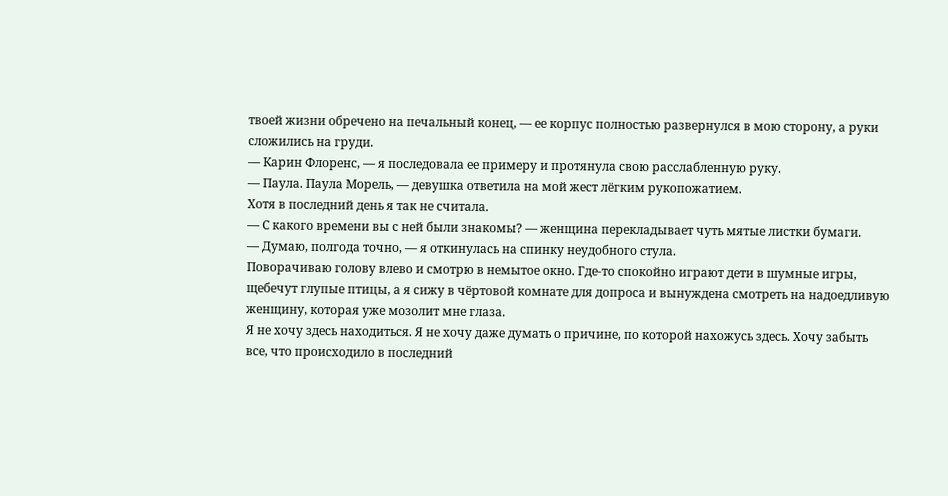твоей жизни обречено на печальный конец, — ее корпус полностью развернулся в мою сторону, а руки сложились на груди.
— Карин Флоренс, — я последовала ее примеру и протянула свою расслабленную руку.
— Паула. Паула Морель, — девушка ответила на мой жест лёгким рукопожатием.
Хотя в последний день я так не считала.
— С какого времени вы с ней были знакомы? — женщина перекладывает чуть мятые листки бумаги.
— Думаю, полгода точно, — я откинулась на спинку неудобного стула.
Поворачиваю голову влево и смотрю в немытое окно. Где-то спокойно играют дети в шумные игры, щебечут глупые птицы, а я сижу в чёртовой комнате для допроса и вынуждена смотреть на надоедливую женщину, которая уже мозолит мне глаза.
Я не хочу здесь находиться. Я не хочу даже думать о причине, по которой нахожусь здесь. Хочу забыть все, что происходило в последний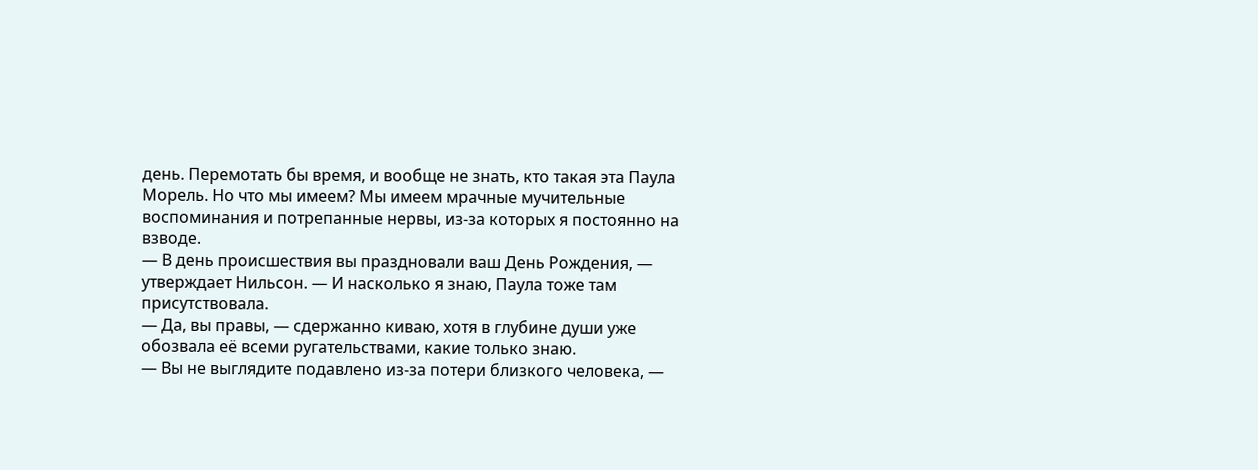день. Перемотать бы время, и вообще не знать, кто такая эта Паула Морель. Но что мы имеем? Мы имеем мрачные мучительные воспоминания и потрепанные нервы, из-за которых я постоянно на взводе.
— В день происшествия вы праздновали ваш День Рождения, — утверждает Нильсон. — И насколько я знаю, Паула тоже там присутствовала.
— Да, вы правы, — сдержанно киваю, хотя в глубине души уже обозвала её всеми ругательствами, какие только знаю.
— Вы не выглядите подавлено из-за потери близкого человека, —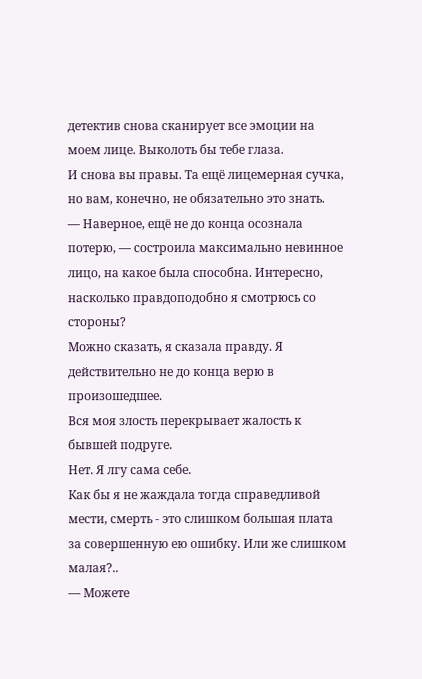детектив снова сканирует все эмоции на моем лице. Выколоть бы тебе глаза.
И снова вы правы. Та ещё лицемерная сучка, но вам, конечно, не обязательно это знать.
— Наверное, ещё не до конца осознала потерю, — состроила максимально невинное лицо, на какое была способна. Интересно, насколько правдоподобно я смотрюсь со стороны?
Можно сказать, я сказала правду. Я действительно не до конца верю в произошедшее.
Вся моя злость перекрывает жалость к бывшей подруге.
Нет. Я лгу сама себе.
Как бы я не жаждала тогда справедливой мести, смерть - это слишком большая плата за совершенную ею ошибку. Или же слишком малая?..
— Можете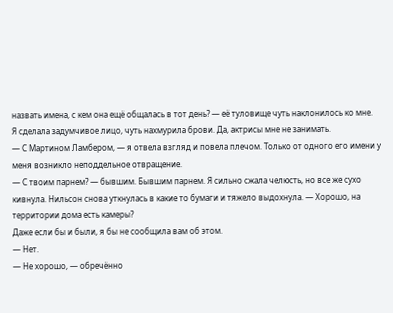назвать имена, с кем она ещё общалась в тот день? — её туловище чуть наклонилось ко мне.
Я сделала задумчивое лицо, чуть нахмурила брови. Да, актрисы мне не занимать.
— С Мартином Ламбером, — я отвела взгляд и повела плечом. Только от одного его имени у меня возникло неподдельное отвращение.
— С твоим парнем? — бывшим. Бывшим парнем. Я сильно сжала челюсть, но все же сухо кивнула. Нильсон снова уткнулась в какие то бумаги и тяжело выдохнула. — Хорошо, на территории дома есть камеры?
Даже если бы и были, я бы не сообщила вам об этом.
— Нет.
— Не хорошо, — обречённо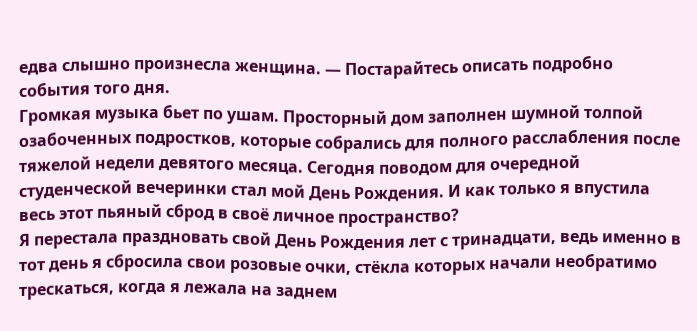едва слышно произнесла женщина. — Постарайтесь описать подробно события того дня.
Громкая музыка бьет по ушам. Просторный дом заполнен шумной толпой озабоченных подростков, которые собрались для полного расслабления после тяжелой недели девятого месяца. Сегодня поводом для очередной студенческой вечеринки стал мой День Рождения. И как только я впустила весь этот пьяный сброд в своё личное пространство?
Я перестала праздновать свой День Рождения лет с тринадцати, ведь именно в тот день я сбросила свои розовые очки, стёкла которых начали необратимо трескаться, когда я лежала на заднем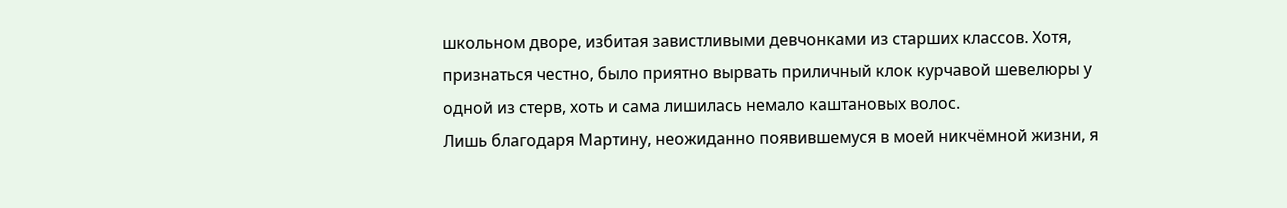школьном дворе, избитая завистливыми девчонками из старших классов. Хотя, признаться честно, было приятно вырвать приличный клок курчавой шевелюры у одной из стерв, хоть и сама лишилась немало каштановых волос.
Лишь благодаря Мартину, неожиданно появившемуся в моей никчёмной жизни, я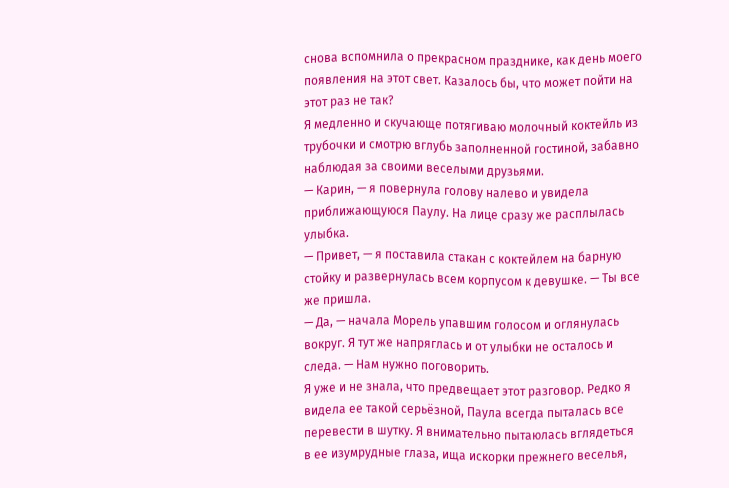снова вспомнила о прекрасном празднике, как день моего появления на этот свет. Казалось бы, что может пойти на этот раз не так?
Я медленно и скучающе потягиваю молочный коктейль из трубочки и смотрю вглубь заполненной гостиной, забавно наблюдая за своими веселыми друзьями.
— Карин, — я повернула голову налево и увидела приближающуюся Паулу. На лице сразу же расплылась улыбка.
— Привет, — я поставила стакан с коктейлем на барную стойку и развернулась всем корпусом к девушке. — Ты все же пришла.
— Да, — начала Морель упавшим голосом и оглянулась вокруг. Я тут же напряглась и от улыбки не осталось и следа. — Нам нужно поговорить.
Я уже и не знала, что предвещает этот разговор. Редко я видела ее такой серьёзной, Паула всегда пыталась все перевести в шутку. Я внимательно пытаюлась вглядеться в ее изумрудные глаза, ища искорки прежнего веселья,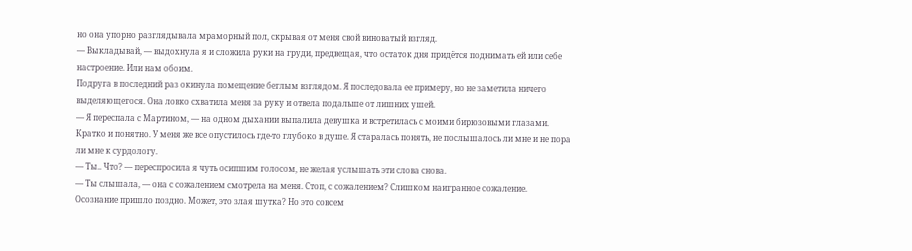но она упорно разглядывала мраморный пол, скрывая от меня свой виноватый взгляд.
— Выкладывай, — выдохнула я и сложила руки на груди, предвещая, что остаток дня придётся поднимать ей или себе настроение. Или нам обоим.
Подруга в последний раз окинула помещение беглым взглядом. Я последовала ее примеру, но не заметила ничего выделяющегося. Она ловко схватила меня за руку и отвела подальше от лишних ушей.
— Я переспала с Мартином, — на одном дыхании выпалила девушка и встретилась с моими бирюзовыми глазами. Кратко и понятно. У меня же все опустилось где-то глубоко в душе. Я старалась понять, не послышалось ли мне и не пора ли мне к сурдологу.
— Ты.. Что? — переспросила я чуть осипшим голосом, не желая услышать эти слова снова.
— Ты слышала, — она с сожалением смотрела на меня. Стоп, с сожалением? Слишком наигранное сожаление.
Осознание пришло поздно. Может, это злая шутка? Но это совсем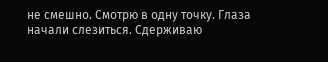не смешно. Смотрю в одну точку. Глаза начали слезиться. Сдерживаю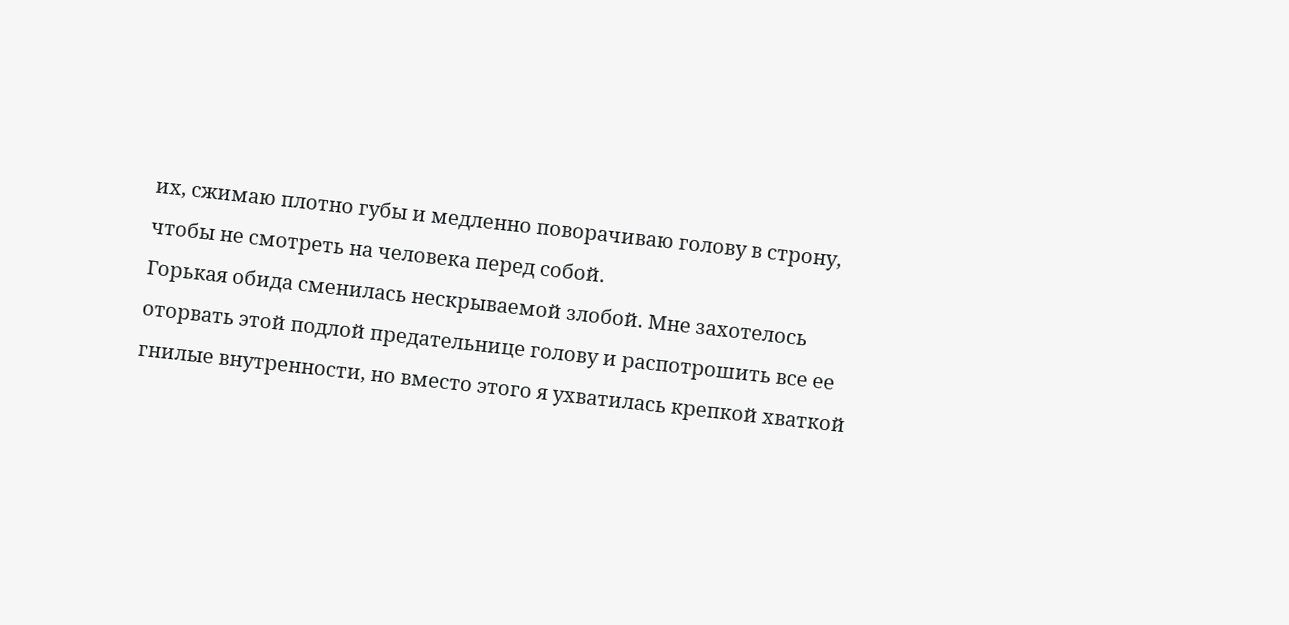их, сжимаю плотно губы и медленно поворачиваю голову в строну, чтобы не смотреть на человека перед собой.
Горькая обида сменилась нескрываемой злобой. Мне захотелось оторвать этой подлой предательнице голову и распотрошить все ее гнилые внутренности, но вместо этого я ухватилась крепкой хваткой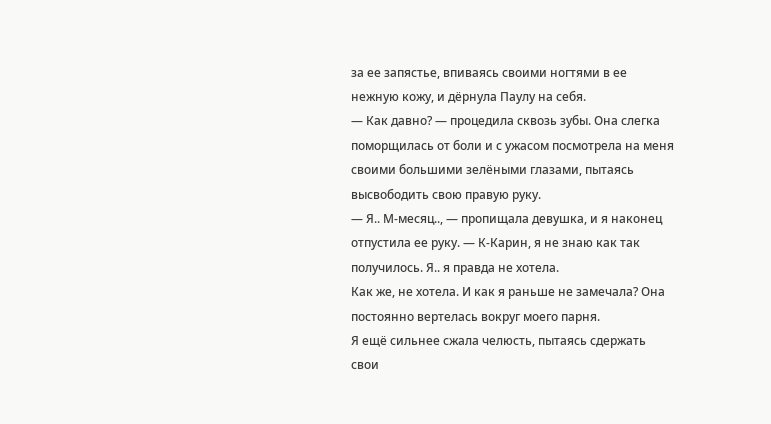за ее запястье, впиваясь своими ногтями в ее нежную кожу, и дёрнула Паулу на себя.
— Как давно? — процедила сквозь зубы. Она слегка поморщилась от боли и с ужасом посмотрела на меня своими большими зелёными глазами, пытаясь высвободить свою правую руку.
— Я.. М-месяц.., — пропищала девушка, и я наконец отпустила ее руку. — К-Карин, я не знаю как так получилось. Я.. я правда не хотела.
Как же, не хотела. И как я раньше не замечала? Она постоянно вертелась вокруг моего парня.
Я ещё сильнее сжала челюсть, пытаясь сдержать свои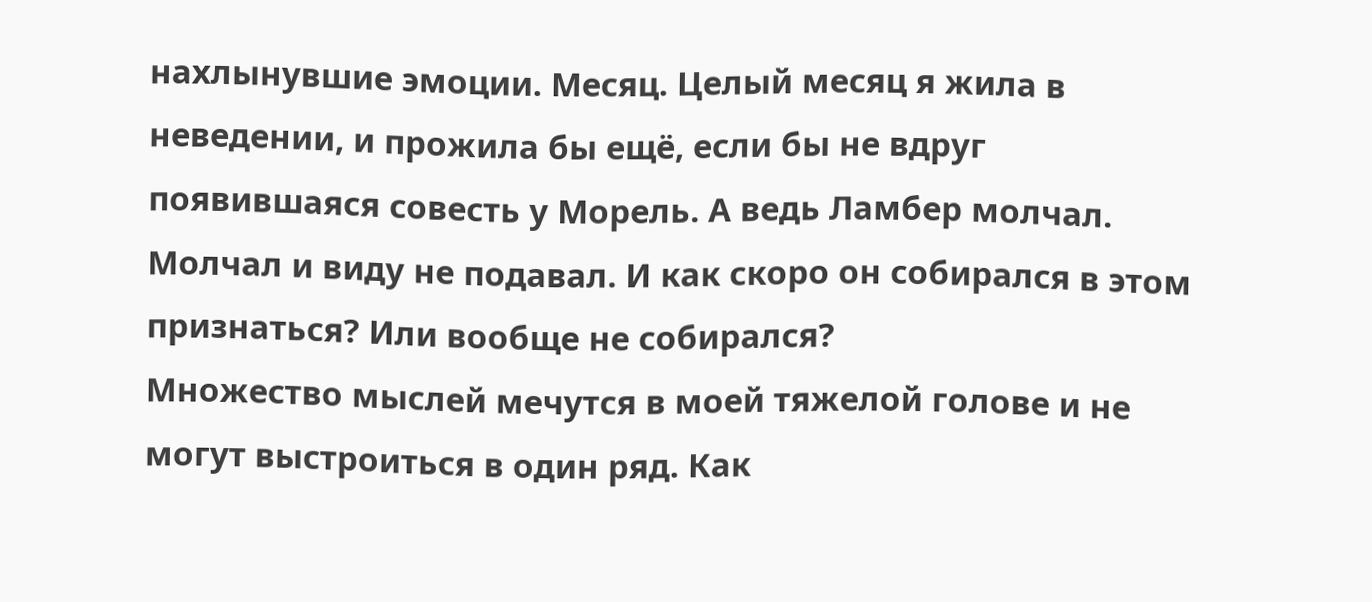нахлынувшие эмоции. Месяц. Целый месяц я жила в неведении, и прожила бы ещё, если бы не вдруг появившаяся совесть у Морель. А ведь Ламбер молчал. Молчал и виду не подавал. И как скоро он собирался в этом признаться? Или вообще не собирался?
Множество мыслей мечутся в моей тяжелой голове и не могут выстроиться в один ряд. Как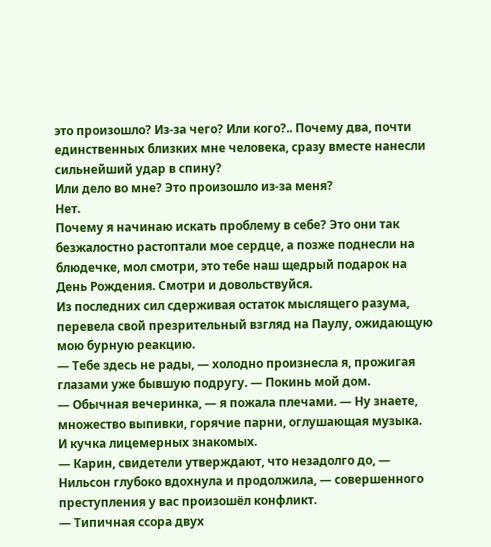это произошло? Из-за чего? Или кого?.. Почему два, почти единственных близких мне человека, сразу вместе нанесли сильнейший удар в спину?
Или дело во мне? Это произошло из-за меня?
Нет.
Почему я начинаю искать проблему в себе? Это они так безжалостно растоптали мое сердце, а позже поднесли на блюдечке, мол смотри, это тебе наш щедрый подарок на День Рождения. Смотри и довольствуйся.
Из последних сил сдерживая остаток мыслящего разума, перевела свой презрительный взгляд на Паулу, ожидающую мою бурную реакцию.
— Тебе здесь не рады, — холодно произнесла я, прожигая глазами уже бывшую подругу. — Покинь мой дом.
— Обычная вечеринка, — я пожала плечами. — Ну знаете, множество выпивки, горячие парни, оглушающая музыка.
И кучка лицемерных знакомых.
— Карин, свидетели утверждают, что незадолго до, — Нильсон глубоко вдохнула и продолжила, — совершенного преступления у вас произошёл конфликт.
— Типичная ссора двух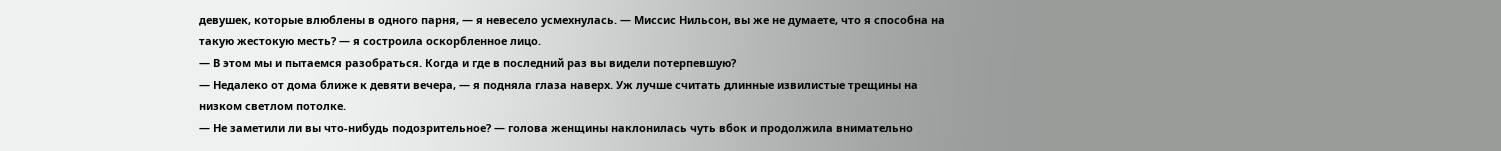девушек, которые влюблены в одного парня, — я невесело усмехнулась. — Миссис Нильсон, вы же не думаете, что я способна на такую жестокую месть? — я состроила оскорбленное лицо.
— В этом мы и пытаемся разобраться. Когда и где в последний раз вы видели потерпевшую?
— Недалеко от дома ближе к девяти вечера, — я подняла глаза наверх. Уж лучше считать длинные извилистые трещины на низком светлом потолке.
— Не заметили ли вы что-нибудь подозрительное? — голова женщины наклонилась чуть вбок и продолжила внимательно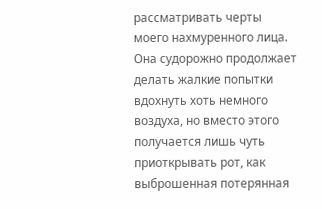рассматривать черты моего нахмуренного лица.
Она судорожно продолжает делать жалкие попытки вдохнуть хоть немного воздуха, но вместо этого получается лишь чуть приоткрывать рот, как выброшенная потерянная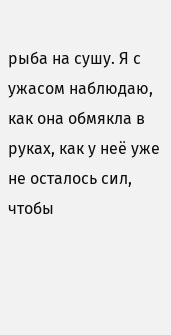рыба на сушу. Я с ужасом наблюдаю, как она обмякла в руках, как у неё уже не осталось сил, чтобы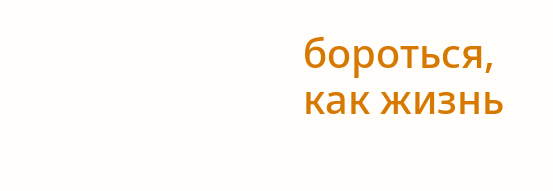бороться, как жизнь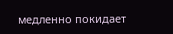медленно покидает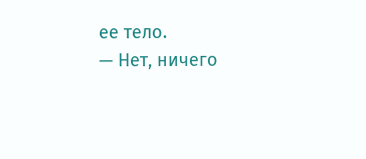ее тело.
— Нет, ничего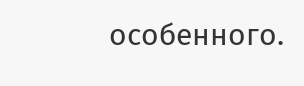особенного.